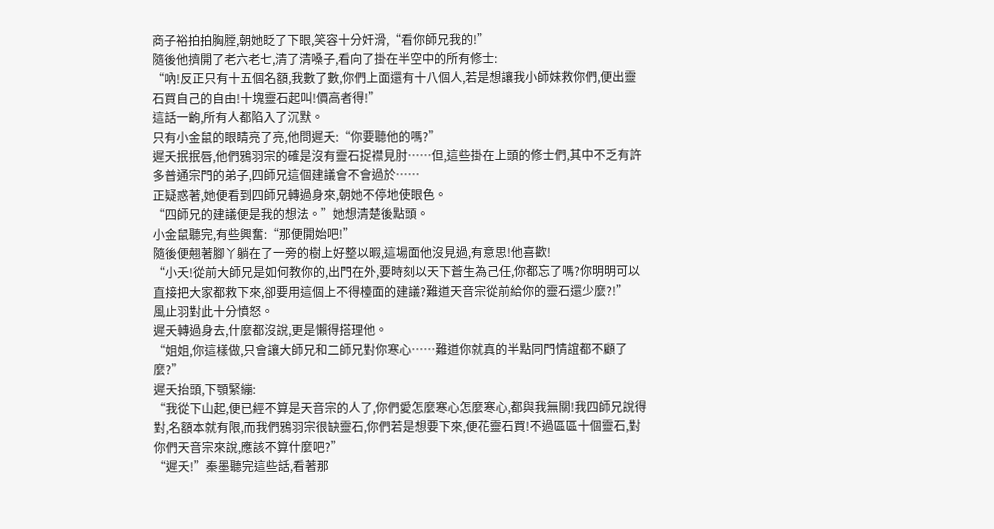商子裕拍拍胸膛,朝她眨了下眼,笑容十分奸滑,“看你師兄我的!”
隨後他擠開了老六老七,清了清嗓子,看向了掛在半空中的所有修士:
“吶!反正只有十五個名額,我數了數,你們上面還有十八個人,若是想讓我小師妹救你們,便出靈石買自己的自由!十塊靈石起叫!價高者得!”
這話一齣,所有人都陷入了沉默。
只有小金鼠的眼睛亮了亮,他問遲夭:“你要聽他的嗎?”
遲夭抿抿唇,他們鴉羽宗的確是沒有靈石捉襟見肘……但,這些掛在上頭的修士們,其中不乏有許多普通宗門的弟子,四師兄這個建議會不會過於……
正疑惑著,她便看到四師兄轉過身來,朝她不停地使眼色。
“四師兄的建議便是我的想法。”她想清楚後點頭。
小金鼠聽完,有些興奮:“那便開始吧!”
隨後便翹著腳丫躺在了一旁的樹上好整以暇,這場面他沒見過,有意思!他喜歡!
“小夭!從前大師兄是如何教你的,出門在外,要時刻以天下蒼生為己任,你都忘了嗎?你明明可以直接把大家都救下來,卻要用這個上不得檯面的建議?難道天音宗從前給你的靈石還少麼?!”
風止羽對此十分憤怒。
遲夭轉過身去,什麼都沒說,更是懶得搭理他。
“姐姐,你這樣做,只會讓大師兄和二師兄對你寒心……難道你就真的半點同門情誼都不顧了麼?”
遲夭抬頭,下顎緊繃:
“我從下山起,便已經不算是天音宗的人了,你們愛怎麼寒心怎麼寒心,都與我無關!我四師兄說得對,名額本就有限,而我們鴉羽宗很缺靈石,你們若是想要下來,便花靈石買!不過區區十個靈石,對你們天音宗來說,應該不算什麼吧?”
“遲夭!”秦墨聽完這些話,看著那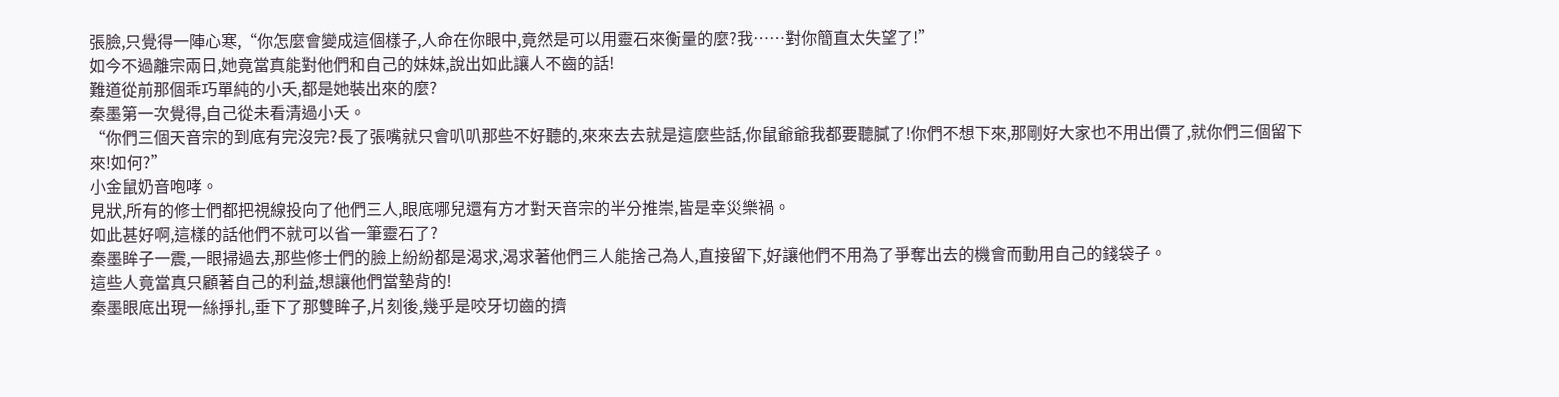張臉,只覺得一陣心寒,“你怎麼會變成這個樣子,人命在你眼中,竟然是可以用靈石來衡量的麼?我……對你簡直太失望了!”
如今不過離宗兩日,她竟當真能對他們和自己的妹妹,說出如此讓人不齒的話!
難道從前那個乖巧單純的小夭,都是她裝出來的麼?
秦墨第一次覺得,自己從未看清過小夭。
“你們三個天音宗的到底有完沒完?長了張嘴就只會叭叭那些不好聽的,來來去去就是這麼些話,你鼠爺爺我都要聽膩了!你們不想下來,那剛好大家也不用出價了,就你們三個留下來!如何?”
小金鼠奶音咆哮。
見狀,所有的修士們都把視線投向了他們三人,眼底哪兒還有方才對天音宗的半分推崇,皆是幸災樂禍。
如此甚好啊,這樣的話他們不就可以省一筆靈石了?
秦墨眸子一震,一眼掃過去,那些修士們的臉上紛紛都是渴求,渴求著他們三人能捨己為人,直接留下,好讓他們不用為了爭奪出去的機會而動用自己的錢袋子。
這些人竟當真只顧著自己的利益,想讓他們當墊背的!
秦墨眼底出現一絲掙扎,垂下了那雙眸子,片刻後,幾乎是咬牙切齒的擠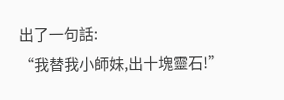出了一句話:
“我替我小師妹,出十塊靈石!”